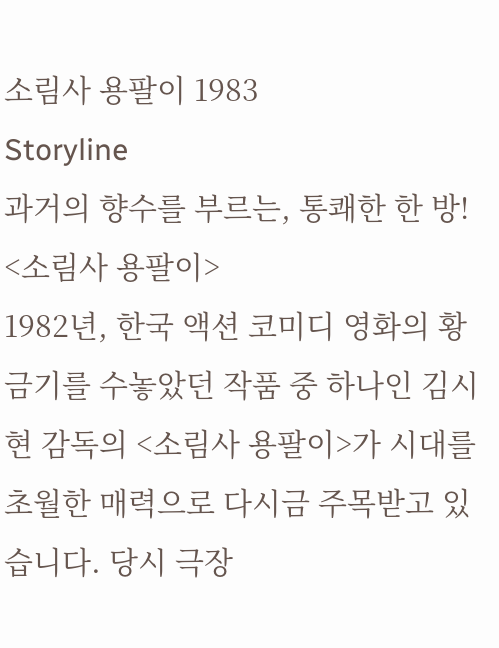소림사 용팔이 1983
Storyline
과거의 향수를 부르는, 통쾌한 한 방! <소림사 용팔이>
1982년, 한국 액션 코미디 영화의 황금기를 수놓았던 작품 중 하나인 김시현 감독의 <소림사 용팔이>가 시대를 초월한 매력으로 다시금 주목받고 있습니다. 당시 극장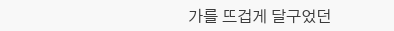가를 뜨겁게 달구었던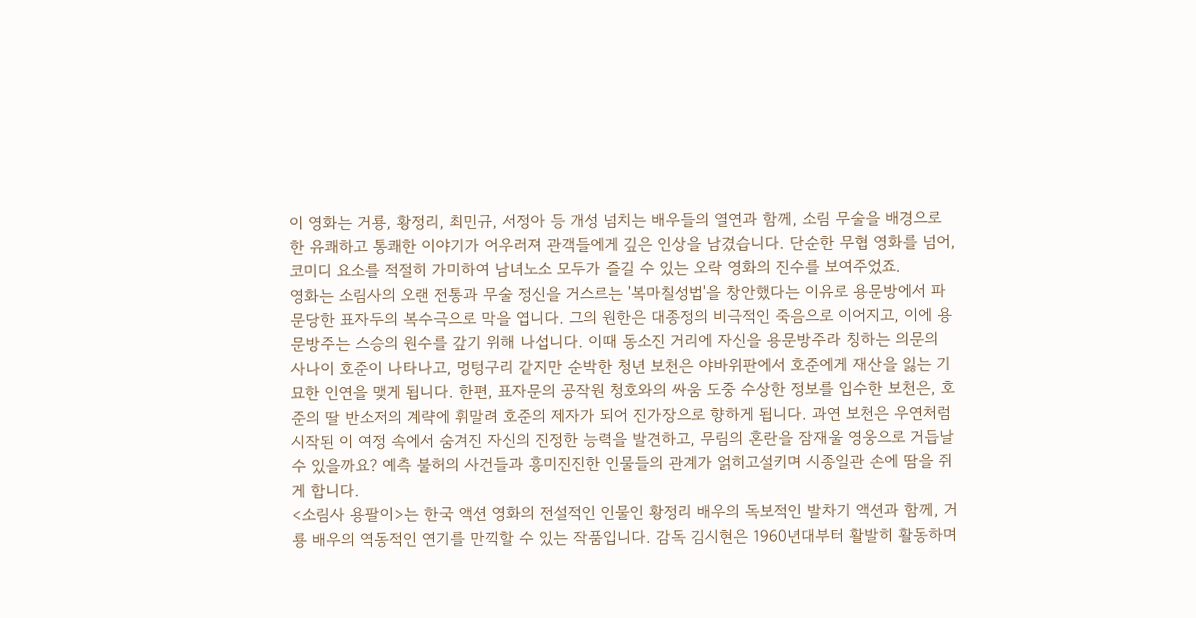이 영화는 거룡, 황정리, 최민규, 서정아 등 개성 넘치는 배우들의 열연과 함께, 소림 무술을 배경으로 한 유쾌하고 통쾌한 이야기가 어우러져 관객들에게 깊은 인상을 남겼습니다. 단순한 무협 영화를 넘어, 코미디 요소를 적절히 가미하여 남녀노소 모두가 즐길 수 있는 오락 영화의 진수를 보여주었죠.
영화는 소림사의 오랜 전통과 무술 정신을 거스르는 '복마칠성법'을 창안했다는 이유로 용문방에서 파문당한 표자두의 복수극으로 막을 엽니다. 그의 원한은 대종정의 비극적인 죽음으로 이어지고, 이에 용문방주는 스승의 원수를 갚기 위해 나섭니다. 이때 동소진 거리에 자신을 용문방주라 칭하는 의문의 사나이 호준이 나타나고, 멍텅구리 같지만 순박한 청년 보천은 야바위판에서 호준에게 재산을 잃는 기묘한 인연을 맺게 됩니다. 한편, 표자문의 공작원 청호와의 싸움 도중 수상한 정보를 입수한 보천은, 호준의 딸 반소저의 계략에 휘말려 호준의 제자가 되어 진가장으로 향하게 됩니다. 과연 보천은 우연처럼 시작된 이 여정 속에서 숨겨진 자신의 진정한 능력을 발견하고, 무림의 혼란을 잠재울 영웅으로 거듭날 수 있을까요? 예측 불허의 사건들과 흥미진진한 인물들의 관계가 얽히고설키며 시종일관 손에 땀을 쥐게 합니다.
<소림사 용팔이>는 한국 액션 영화의 전설적인 인물인 황정리 배우의 독보적인 발차기 액션과 함께, 거룡 배우의 역동적인 연기를 만끽할 수 있는 작품입니다. 감독 김시현은 1960년대부터 활발히 활동하며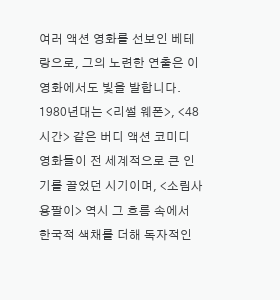여러 액션 영화를 선보인 베테랑으로, 그의 노련한 연출은 이 영화에서도 빛을 발합니다. 1980년대는 <리썰 웨폰>, <48시간> 같은 버디 액션 코미디 영화들이 전 세계적으로 큰 인기를 끌었던 시기이며, <소림사 용팔이> 역시 그 흐름 속에서 한국적 색채를 더해 독자적인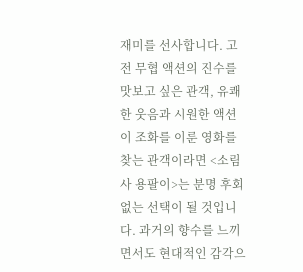재미를 선사합니다. 고전 무협 액션의 진수를 맛보고 싶은 관객, 유쾌한 웃음과 시원한 액션이 조화를 이룬 영화를 찾는 관객이라면 <소림사 용팔이>는 분명 후회 없는 선택이 될 것입니다. 과거의 향수를 느끼면서도 현대적인 감각으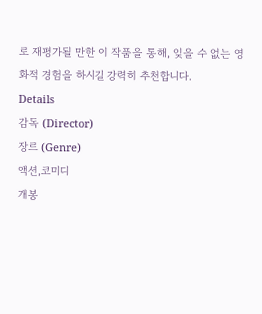로 재평가될 만한 이 작품을 통해, 잊을 수 없는 영화적 경험을 하시길 강력히 추천합니다.
Details
감독 (Director)
장르 (Genre)
액션,코미디
개봉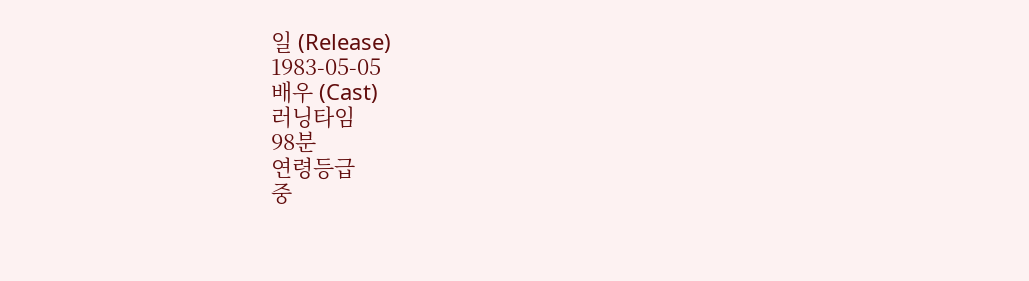일 (Release)
1983-05-05
배우 (Cast)
러닝타임
98분
연령등급
중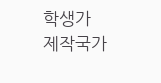학생가
제작국가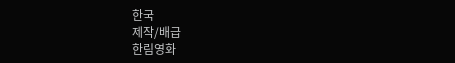한국
제작/배급
한림영화